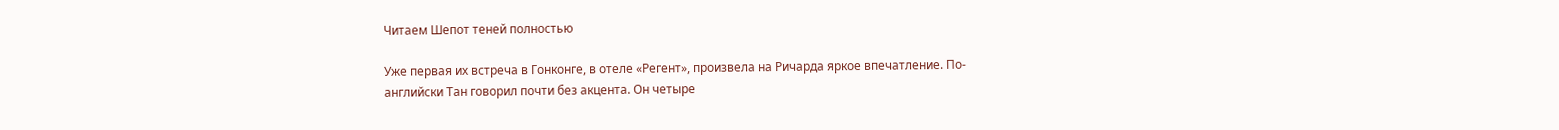Читаем Шепот теней полностью

Уже первая их встреча в Гонконге, в отеле «Регент», произвела на Ричарда яркое впечатление. По-английски Тан говорил почти без акцента. Он четыре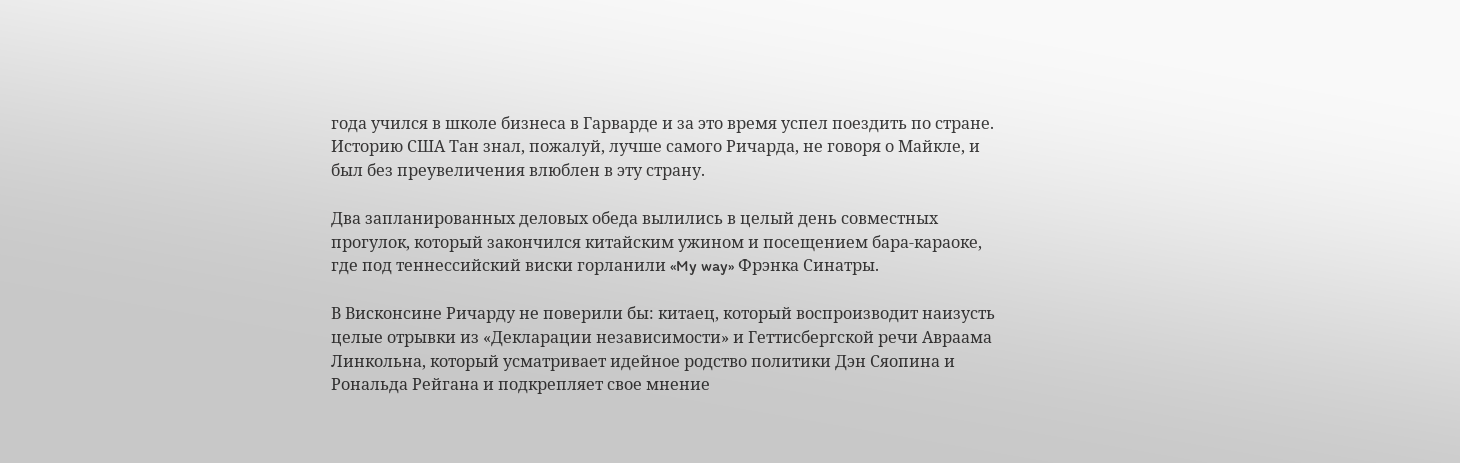года учился в школе бизнеса в Гарварде и за это время успел поездить по стране. Историю США Тан знал, пожалуй, лучше самого Ричарда, не говоря о Майкле, и был без преувеличения влюблен в эту страну.

Два запланированных деловых обеда вылились в целый день совместных прогулок, который закончился китайским ужином и посещением бара-караоке, где под теннессийский виски горланили «My way» Фрэнка Синатры.

В Висконсине Ричарду не поверили бы: китаец, который воспроизводит наизусть целые отрывки из «Декларации независимости» и Геттисбергской речи Авраама Линкольна, который усматривает идейное родство политики Дэн Сяопина и Рональда Рейгана и подкрепляет свое мнение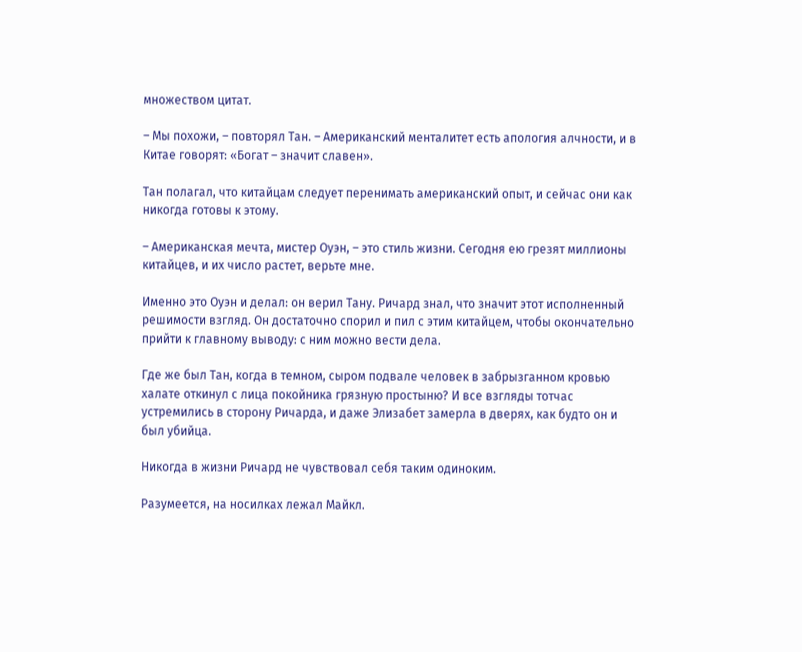множеством цитат.

– Мы похожи, – повторял Тан. – Американский менталитет есть апология алчности, и в Китае говорят: «Богат – значит славен».

Тан полагал, что китайцам следует перенимать американский опыт, и сейчас они как никогда готовы к этому.

– Американская мечта, мистер Оуэн, – это стиль жизни. Сегодня ею грезят миллионы китайцев, и их число растет, верьте мне.

Именно это Оуэн и делал: он верил Тану. Ричард знал, что значит этот исполненный решимости взгляд. Он достаточно спорил и пил с этим китайцем, чтобы окончательно прийти к главному выводу: с ним можно вести дела.

Где же был Тан, когда в темном, сыром подвале человек в забрызганном кровью халате откинул с лица покойника грязную простыню? И все взгляды тотчас устремились в сторону Ричарда, и даже Элизабет замерла в дверях, как будто он и был убийца.

Никогда в жизни Ричард не чувствовал себя таким одиноким.

Разумеется, на носилках лежал Майкл.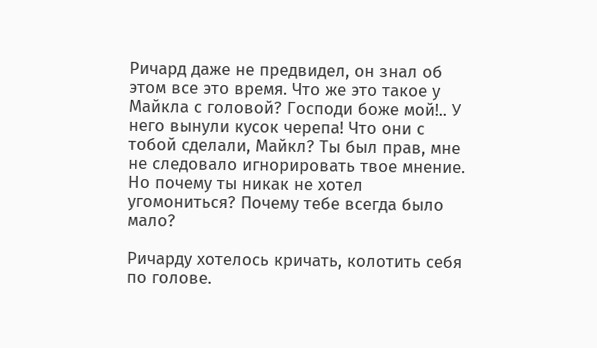Ричард даже не предвидел, он знал об этом все это время. Что же это такое у Майкла с головой? Господи боже мой!.. У него вынули кусок черепа! Что они с тобой сделали, Майкл? Ты был прав, мне не следовало игнорировать твое мнение. Но почему ты никак не хотел угомониться? Почему тебе всегда было мало?

Ричарду хотелось кричать, колотить себя по голове.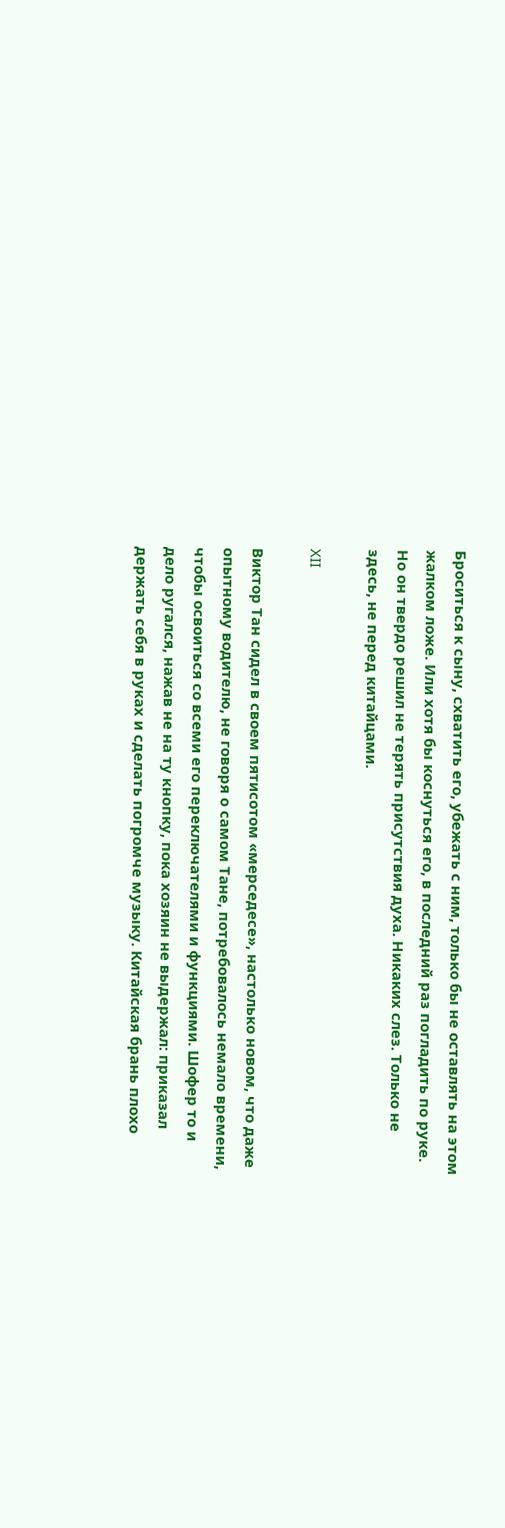Броситься к сыну, схватить его, убежать с ним, только бы не оставлять на этом жалком ложе. Или хотя бы коснуться его, в последний раз погладить по руке. Но он твердо решил не терять присутствия духа. Никаких слез. Только не здесь, не перед китайцами.

XII

Виктор Тан сидел в своем пятисотом «мерседесе», настолько новом, что даже опытному водителю, не говоря о самом Тане, потребовалось немало времени, чтобы освоиться со всеми его переключателями и функциями. Шофер то и дело ругался, нажав не на ту кнопку, пока хозяин не выдержал: приказал держать себя в руках и сделать погромче музыку. Китайская брань плохо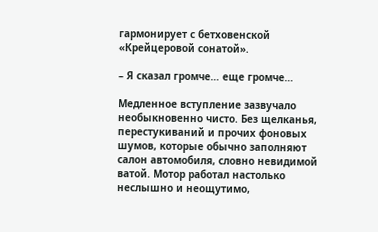гармонирует с бетховенской «Крейцеровой сонатой».

– Я сказал громче… еще громче…

Медленное вступление зазвучало необыкновенно чисто. Без щелканья, перестукиваний и прочих фоновых шумов, которые обычно заполняют салон автомобиля, словно невидимой ватой. Мотор работал настолько неслышно и неощутимо,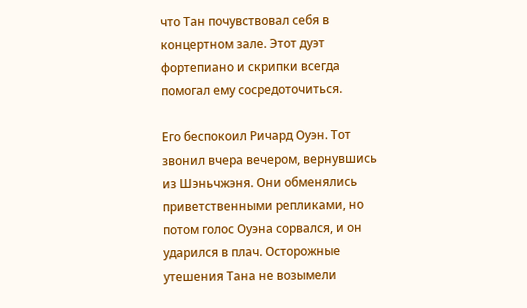что Тан почувствовал себя в концертном зале. Этот дуэт фортепиано и скрипки всегда помогал ему сосредоточиться.

Его беспокоил Ричард Оуэн. Тот звонил вчера вечером, вернувшись из Шэньчжэня. Они обменялись приветственными репликами, но потом голос Оуэна сорвался, и он ударился в плач. Осторожные утешения Тана не возымели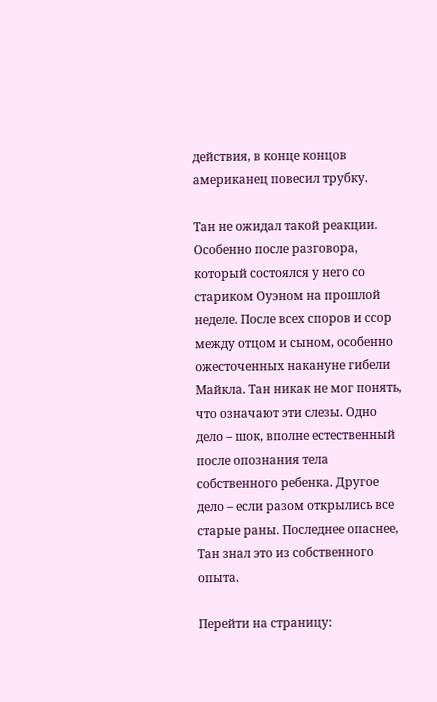действия, в конце концов американец повесил трубку.

Тан не ожидал такой реакции. Особенно после разговора, который состоялся у него со стариком Оуэном на прошлой неделе. После всех споров и ссор между отцом и сыном, особенно ожесточенных накануне гибели Майкла. Тан никак не мог понять, что означают эти слезы. Одно дело – шок, вполне естественный после опознания тела собственного ребенка. Другое дело – если разом открылись все старые раны. Последнее опаснее, Тан знал это из собственного опыта.

Перейти на страницу: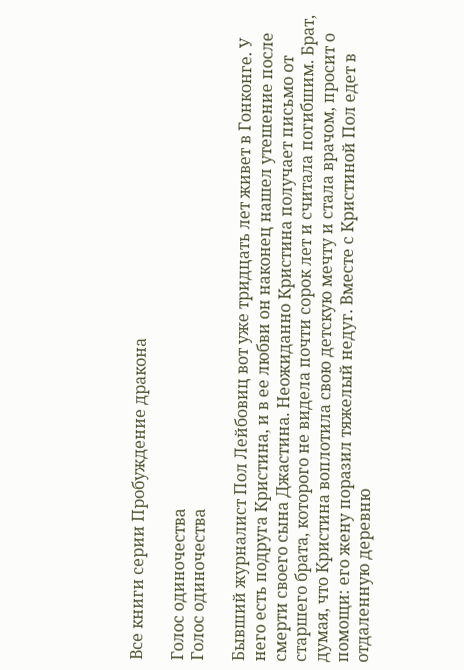Все книги серии Пробуждение дракона

Голос одиночества
Голос одиночества

Бывший журналист Пол Лейбовиц вот уже тридцать лет живет в Гонконге. У него есть подруга Кристина, и в ее любви он наконец нашел утешение после смерти своего сына Джастина. Неожиданно Кристина получает письмо от старшего брата, которого не видела почти сорок лет и считала погибшим. Брат, думая, что Кристина воплотила свою детскую мечту и стала врачом, просит о помощи: его жену поразил тяжелый недуг. Вместе с Кристиной Пол едет в отдаленную деревню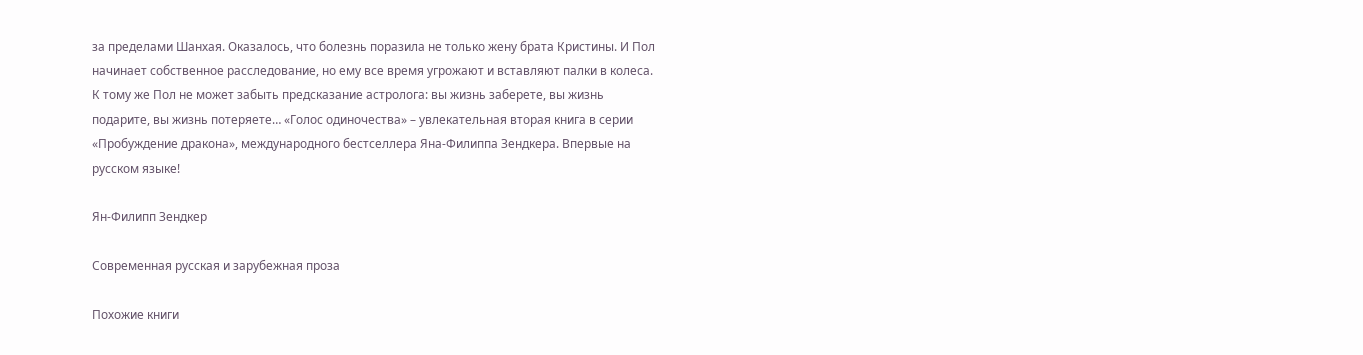за пределами Шанхая. Оказалось, что болезнь поразила не только жену брата Кристины. И Пол начинает собственное расследование, но ему все время угрожают и вставляют палки в колеса. К тому же Пол не может забыть предсказание астролога: вы жизнь заберете, вы жизнь подарите, вы жизнь потеряете… «Голос одиночества» – увлекательная вторая книга в серии «Пробуждение дракона», международного бестселлера Яна‑Филиппа Зендкера. Впервые на русском языке!

Ян-Филипп Зендкер

Современная русская и зарубежная проза

Похожие книги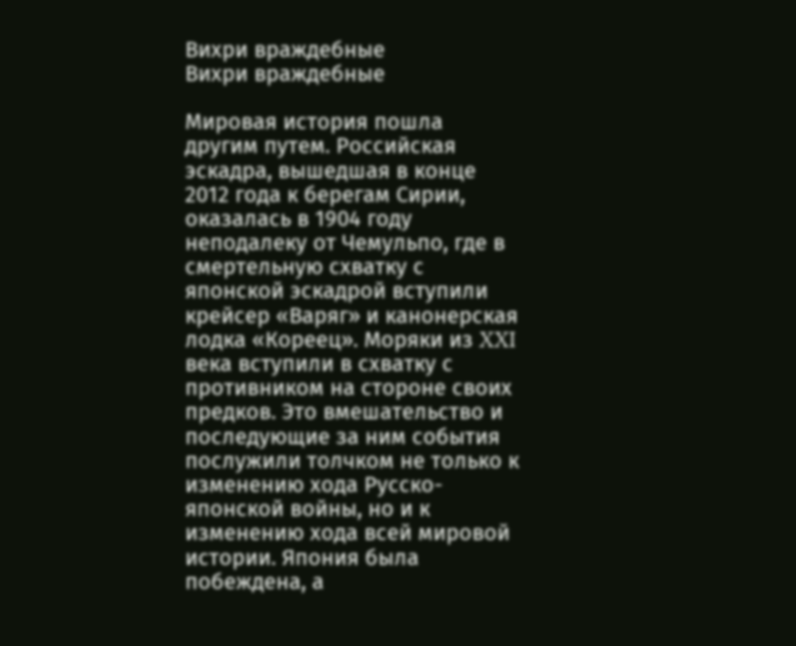Вихри враждебные
Вихри враждебные

Мировая история пошла другим путем. Российская эскадра, вышедшая в конце 2012 года к берегам Сирии, оказалась в 1904 году неподалеку от Чемульпо, где в смертельную схватку с японской эскадрой вступили крейсер «Варяг» и канонерская лодка «Кореец». Моряки из XXI века вступили в схватку с противником на стороне своих предков. Это вмешательство и последующие за ним события послужили толчком не только к изменению хода Русско-японской войны, но и к изменению хода всей мировой истории. Япония была побеждена, а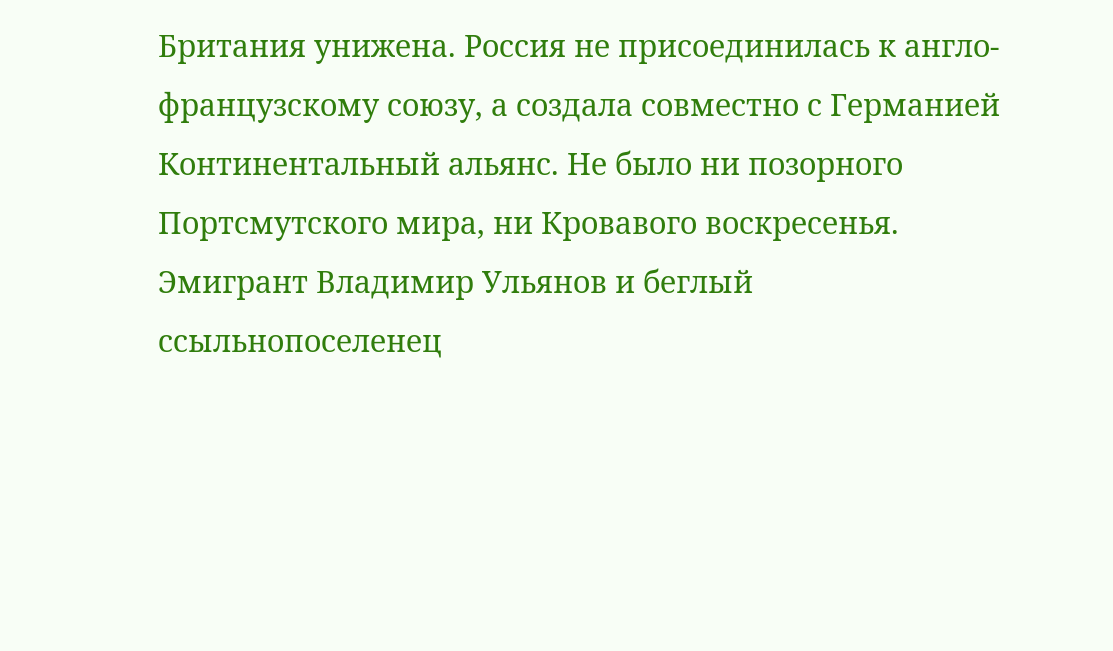Британия унижена. Россия не присоединилась к англо-французскому союзу, а создала совместно с Германией Континентальный альянс. Не было ни позорного Портсмутского мира, ни Кровавого воскресенья. Эмигрант Владимир Ульянов и беглый ссыльнопоселенец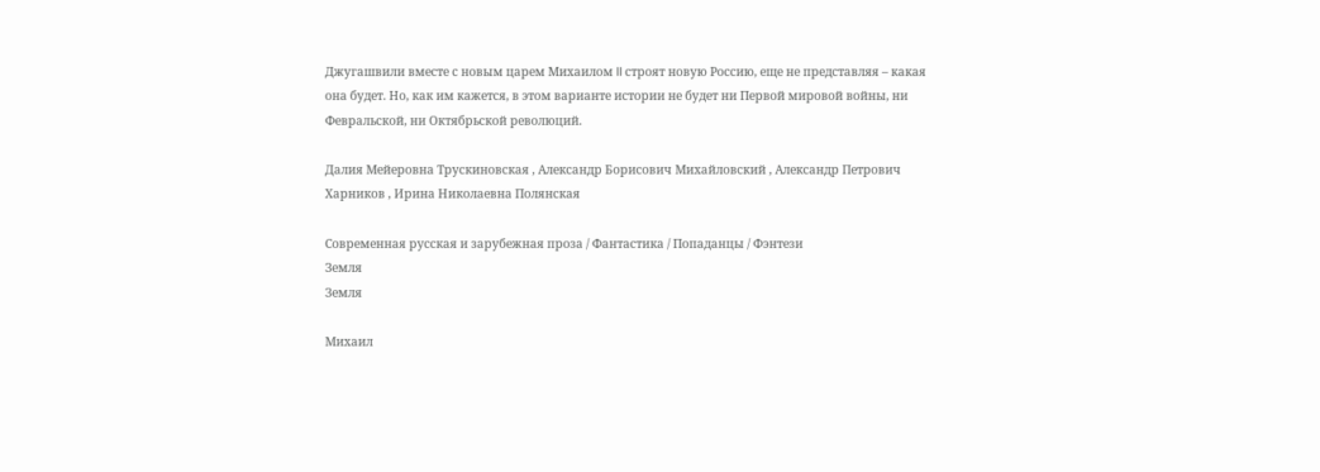Джугашвили вместе с новым царем Михаилом II строят новую Россию, еще не представляя – какая она будет. Но, как им кажется, в этом варианте истории не будет ни Первой мировой войны, ни Февральской, ни Октябрьской революций.

Далия Мейеровна Трускиновская , Александр Борисович Михайловский , Александр Петрович Харников , Ирина Николаевна Полянская

Современная русская и зарубежная проза / Фантастика / Попаданцы / Фэнтези
Земля
Земля

Михаил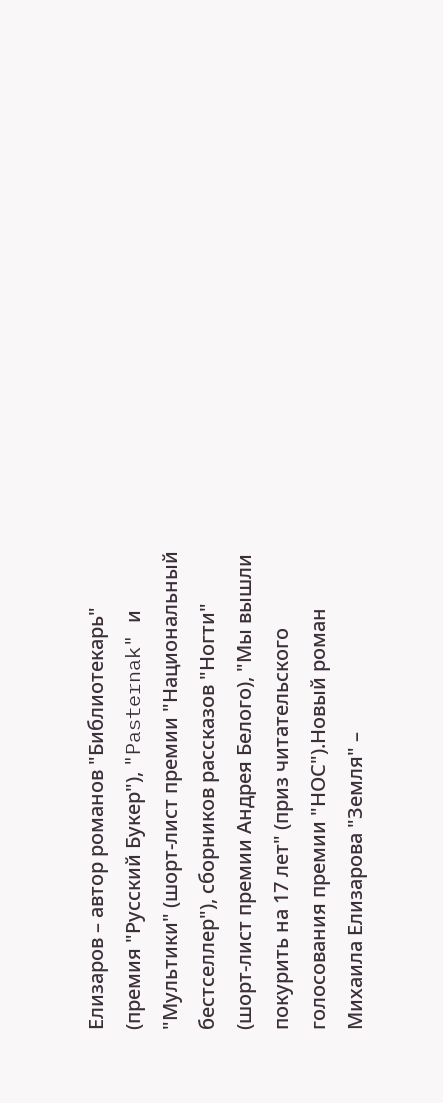Елизаров – автор романов "Библиотекарь" (премия "Русский Букер"), "Pasternak" и "Мультики" (шорт-лист премии "Национальный бестселлер"), сборников рассказов "Ногти" (шорт-лист премии Андрея Белого), "Мы вышли покурить на 17 лет" (приз читательского голосования премии "НОС").Новый роман Михаила Елизарова "Земля" –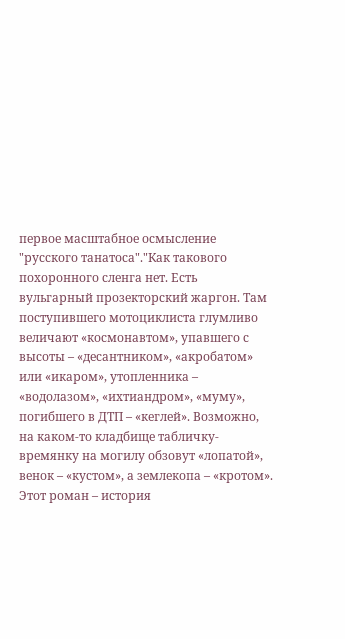первое масштабное осмысление "русского танатоса"."Как такового похоронного сленга нет. Есть вульгарный прозекторский жаргон. Там поступившего мотоциклиста глумливо величают «космонавтом», упавшего с высоты – «десантником», «акробатом» или «икаром», утопленника – «водолазом», «ихтиандром», «муму», погибшего в ДТП – «кеглей». Возможно, на каком-то кладбище табличку-времянку на могилу обзовут «лопатой», венок – «кустом», а землекопа – «кротом». Этот роман – история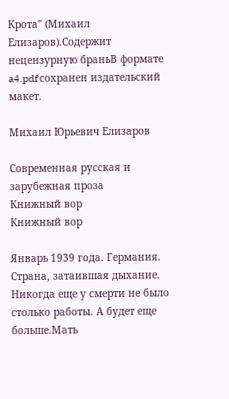Крота" (Михаил Елизаров).Содержит нецензурную браньВ формате a4.pdf сохранен издательский макет.

Михаил Юрьевич Елизаров

Современная русская и зарубежная проза
Книжный вор
Книжный вор

Январь 1939 года. Германия. Страна, затаившая дыхание. Никогда еще у смерти не было столько работы. А будет еще больше.Мать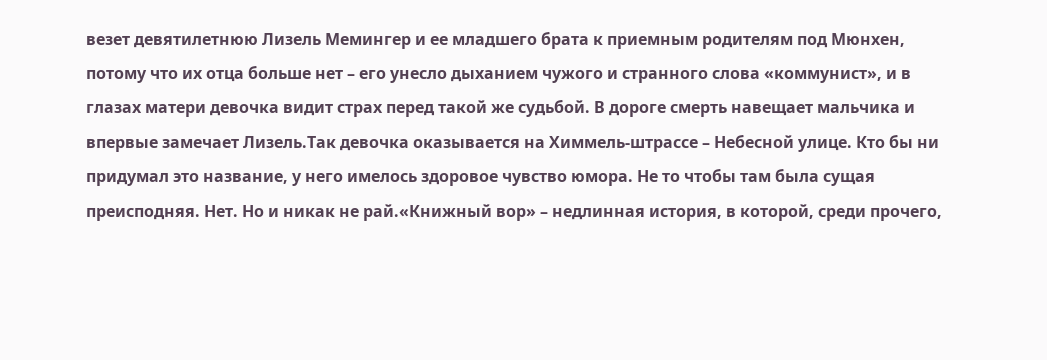везет девятилетнюю Лизель Мемингер и ее младшего брата к приемным родителям под Мюнхен, потому что их отца больше нет – его унесло дыханием чужого и странного слова «коммунист», и в глазах матери девочка видит страх перед такой же судьбой. В дороге смерть навещает мальчика и впервые замечает Лизель.Так девочка оказывается на Химмель-штрассе – Небесной улице. Кто бы ни придумал это название, у него имелось здоровое чувство юмора. Не то чтобы там была сущая преисподняя. Нет. Но и никак не рай.«Книжный вор» – недлинная история, в которой, среди прочего,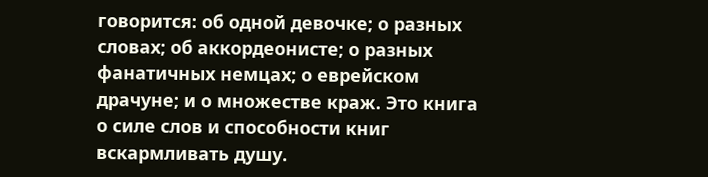говорится: об одной девочке; о разных словах; об аккордеонисте; о разных фанатичных немцах; о еврейском драчуне; и о множестве краж. Это книга о силе слов и способности книг вскармливать душу.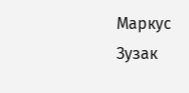Маркус Зузак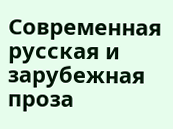Современная русская и зарубежная проза